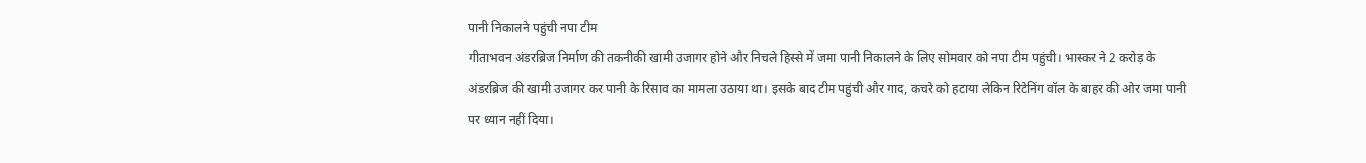पानी निकालने पहुंची नपा टीम
गीताभवन अंडरब्रिज निर्माण की तकनीकी खामी उजागर होने और निचले हिस्से में जमा पानी निकालने के लिए सोमवार को नपा टीम पहुंची। भास्कर ने 2 करोड़ के अंडरब्रिज की खामी उजागर कर पानी के रिसाव का मामला उठाया था। इसके बाद टीम पहुंची और गाद, कचरे को हटाया लेकिन रिटेनिंग वॉल के बाहर की ओर जमा पानी पर ध्यान नहीं दिया।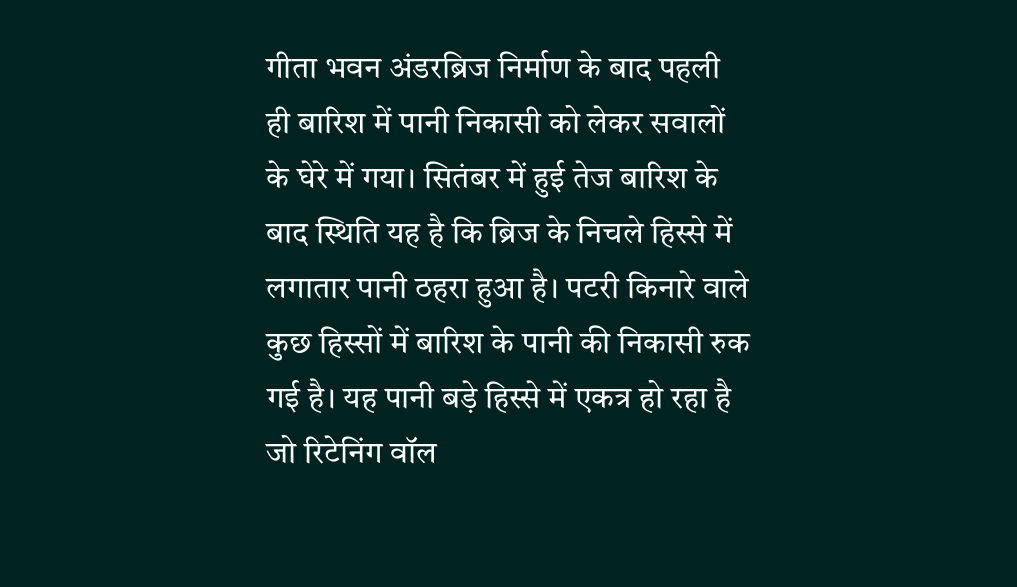गीता भवन अंडरब्रिज निर्माण के बाद पहली ही बारिश में पानी निकासी को लेकर सवालों के घेरे में गया। सितंबर में हुई तेज बारिश के बाद स्थिति यह है कि ब्रिज के निचले हिस्से में लगातार पानी ठहरा हुआ है। पटरी किनारे वाले कुछ हिस्सों में बारिश के पानी की निकासी रुक गई है। यह पानी बड़े हिस्से में एकत्र हो रहा है जो रिटेनिंग वॉल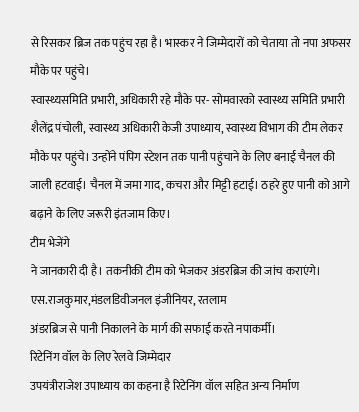से रिसकर ब्रिज तक पहुंच रहा है। भास्कर ने जिम्मेदारों को चेताया तो नपा अफसर मौके पर पहुंचे।
स्वास्थ्यसमिति प्रभारी, अधिकारी रहे मौके पर- सोमवारको स्वास्थ्य समिति प्रभारी शैलेंद्र पंचोली, स्वास्थ्य अधिकारी केजी उपाध्याय, स्वास्थ्य विभाग की टीम लेकर मौके पर पहुंचे। उन्होंने पंपिग स्टेशन तक पानी पहुंचाने के लिए बनाई चैनल की जाली हटवाई। चैनल में जमा गाद, कचरा और मिट्टी हटाई। ठहरे हुए पानी को आगे बढ़ाने के लिए जरूरी इंतजाम किए।
टीम भेजेंगे
ने जानकारी दी है। तकनीकी टीम को भेजकर अंडरब्रिज की जांच कराएंगे। एस.राजकुमार,मंडलडिवीजनल इंजीनियर, रतलाम
अंडरब्रिज से पानी निकालने के मार्ग की सफाई करते नपाकर्मी।
रिटेनिंग वॉल के लिए रेलवे जिम्मेदार
उपयंत्रीराजेश उपाध्याय का कहना है रिटेनिंग वॉल सहित अन्य निर्माण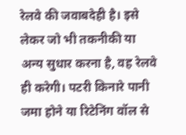रेलवे की जवाबदेही है। इसे लेकर जो भी तकनीकी या अन्य सुधार करना है, वह रेलवे ही करेगी। पटरी किनारे पानी जमा होने या रिटेनिंग वॉल से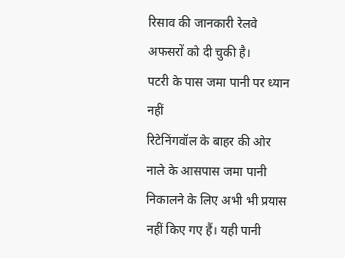रिसाव की जानकारी रेलवे अफसरों को दी चुकी है।
पटरी के पास जमा पानी पर ध्यान नहीं
रिटेनिंगवॉल के बाहर की ओर नाले के आसपास जमा पानी निकालने के लिए अभी भी प्रयास नहीं किए गए हैं। यही पानी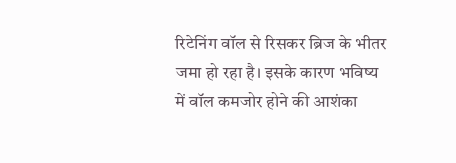रिटेनिंग वॉल से रिसकर ब्रिज के भीतर जमा हो रहा है। इसके कारण भविष्य में वॉल कमजोर होने की आशंका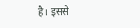है। इससे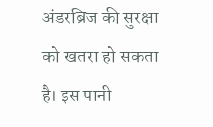अंडरब्रिज की सुरक्षा को खतरा हो सकता है। इस पानी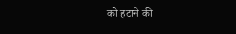को हटाने की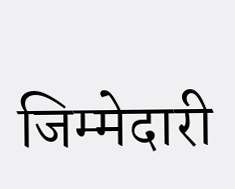जिम्मेदारी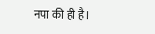नपा की ही है।